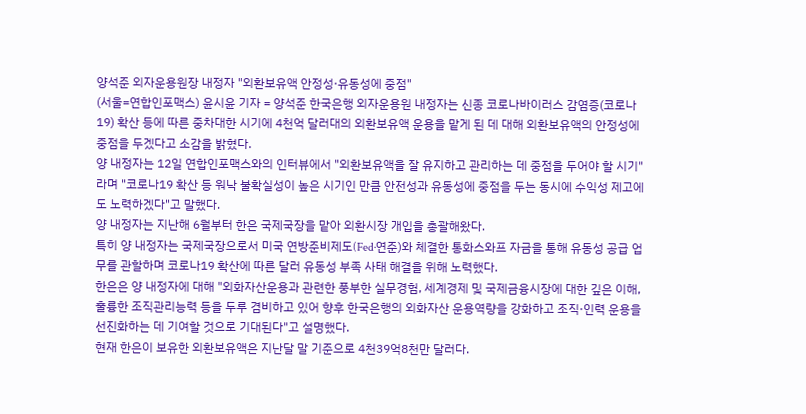양석준 외자운용원장 내정자 "외환보유액 안정성·유동성에 중점"
(서울=연합인포맥스) 윤시윤 기자 = 양석준 한국은행 외자운용원 내정자는 신종 코로나바이러스 감염증(코로나19) 확산 등에 따른 중차대한 시기에 4천억 달러대의 외환보유액 운용을 맡게 된 데 대해 외환보유액의 안정성에 중점을 두겠다고 소감을 밝혔다.
양 내정자는 12일 연합인포맥스와의 인터뷰에서 "외환보유액을 잘 유지하고 관리하는 데 중점을 두어야 할 시기"라며 "코로나19 확산 등 워낙 불확실성이 높은 시기인 만큼 안전성과 유동성에 중점을 두는 동시에 수익성 제고에도 노력하겠다"고 말했다.
양 내정자는 지난해 6월부터 한은 국제국장을 맡아 외환시장 개입을 총괄해왔다.
특히 양 내정자는 국제국장으로서 미국 연방준비제도(Fed·연준)와 체결한 통화스와프 자금을 통해 유동성 공급 업무를 관할하며 코로나19 확산에 따른 달러 유동성 부족 사태 해결을 위해 노력했다.
한은은 양 내정자에 대해 "외화자산운용과 관련한 풍부한 실무경험, 세계경제 및 국제금융시장에 대한 깊은 이해, 훌륭한 조직관리능력 등을 두루 겸비하고 있어 향후 한국은행의 외화자산 운용역량을 강화하고 조직·인력 운용을 선진화하는 데 기여할 것으로 기대된다"고 설명했다.
현재 한은이 보유한 외환보유액은 지난달 말 기준으로 4천39억8천만 달러다.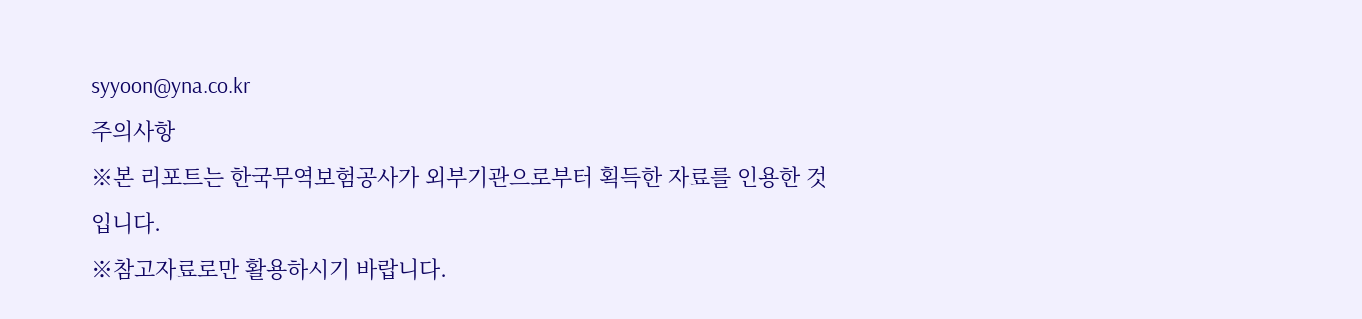syyoon@yna.co.kr
주의사항
※본 리포트는 한국무역보험공사가 외부기관으로부터 획득한 자료를 인용한 것입니다.
※참고자료로만 활용하시기 바랍니다.